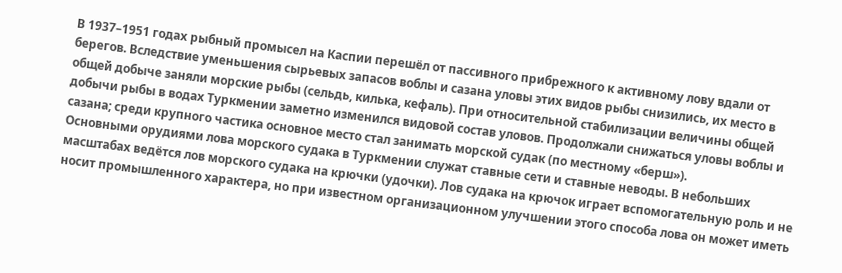В 1937–1951 годах рыбный промысел на Каспии перешёл от пассивного прибрежного к активному лову вдали от берегов. Вследствие уменьшения сырьевых запасов воблы и сазана уловы этих видов рыбы снизились, их место в общей добыче заняли морские рыбы (сельдь, килька, кефаль). При относительной стабилизации величины общей добычи рыбы в водах Туркмении заметно изменился видовой состав уловов. Продолжали снижаться уловы воблы и сазана; среди крупного частика основное место стал занимать морской судак (по местному «берш»).
Основными орудиями лова морского судака в Туркмении служат ставные сети и ставные неводы. В небольших масштабах ведётся лов морского судака на крючки (удочки). Лов судака на крючок играет вспомогательную роль и не носит промышленного характера, но при известном организационном улучшении этого способа лова он может иметь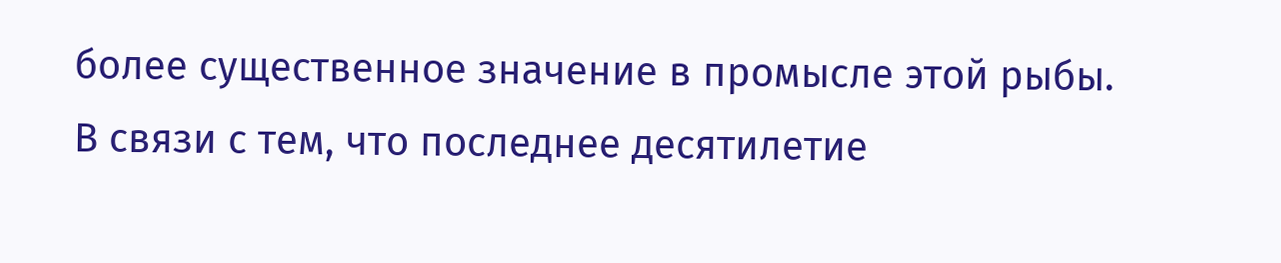более существенное значение в промысле этой рыбы.
В связи с тем, что последнее десятилетие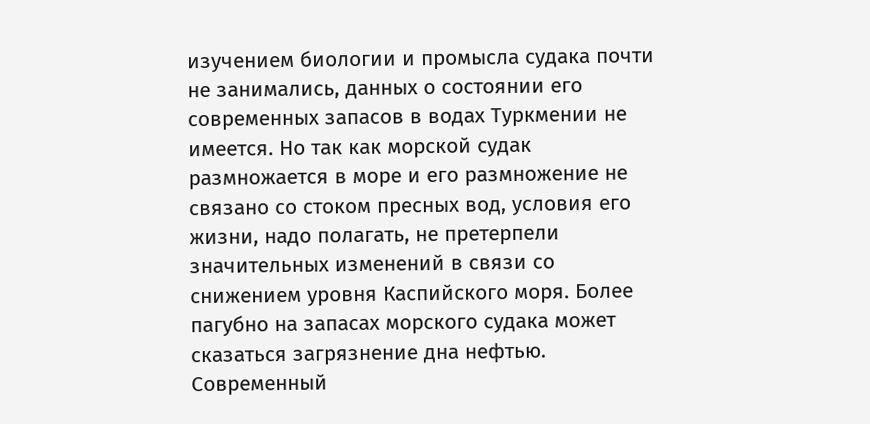изучением биологии и промысла судака почти не занимались, данных о состоянии его современных запасов в водах Туркмении не имеется. Но так как морской судак размножается в море и его размножение не связано со стоком пресных вод, условия его жизни, надо полагать, не претерпели значительных изменений в связи со снижением уровня Каспийского моря. Более пагубно на запасах морского судака может сказаться загрязнение дна нефтью. Современный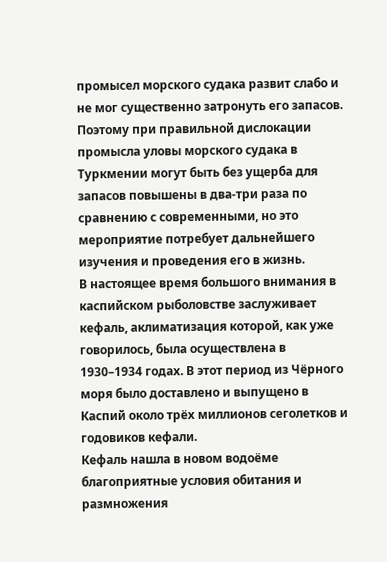промысел морского судака развит слабо и не мог существенно затронуть его запасов. Поэтому при правильной дислокации промысла уловы морского судака в Туркмении могут быть без ущерба для запасов повышены в два-три раза по сравнению с современными, но это мероприятие потребует дальнейшего изучения и проведения его в жизнь.
В настоящее время большого внимания в каспийском рыболовстве заслуживает кефаль, аклиматизация которой, как уже говорилось, была осуществлена в 1930–1934 годах. В этот период из Чёрного моря было доставлено и выпущено в Каспий около трёх миллионов сеголетков и годовиков кефали.
Кефаль нашла в новом водоёме благоприятные условия обитания и размножения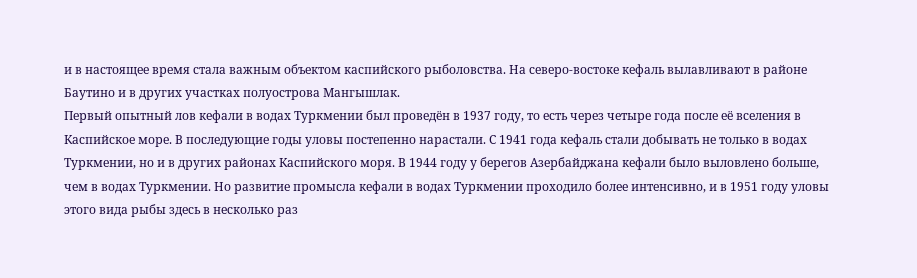и в настоящее время стала важным объектом каспийского рыболовства. На северо-востоке кефаль вылавливают в районе Баутино и в других участках полуострова Мангышлак.
Первый опытный лов кефали в водах Туркмении был проведён в 1937 году, то есть через четыре года после её вселения в Каспийское море. В последующие годы уловы постепенно нарастали. С 1941 года кефаль стали добывать не только в водах Туркмении, но и в других районах Каспийского моря. В 1944 году у берегов Азербайджана кефали было выловлено больше, чем в водах Туркмении. Но развитие промысла кефали в водах Туркмении проходило более интенсивно, и в 1951 году уловы этого вида рыбы здесь в несколько раз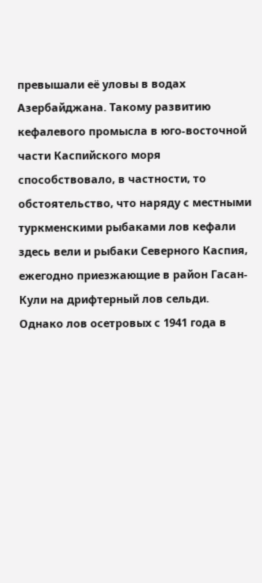превышали её уловы в водах Азербайджана. Такому развитию кефалевого промысла в юго-восточной части Каспийского моря способствовало, в частности, то обстоятельство, что наряду с местными туркменскими рыбаками лов кефали здесь вели и рыбаки Северного Каспия, ежегодно приезжающие в район Гасан-Кули на дрифтерный лов сельди.
Однако лов осетровых с 1941 года в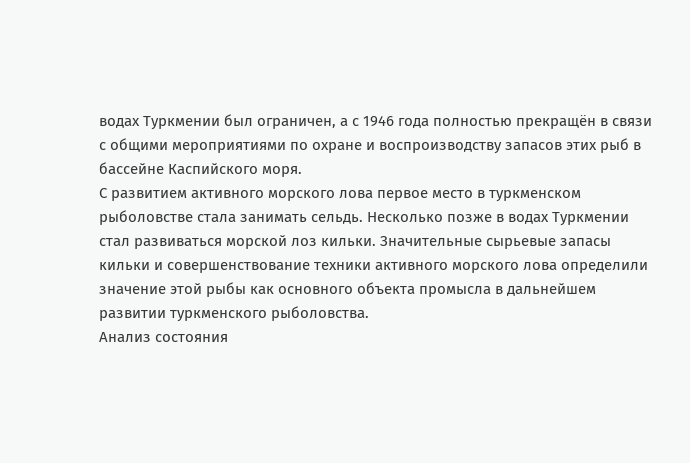водах Туркмении был ограничен, а с 1946 года полностью прекращён в связи с общими мероприятиями по охране и воспроизводству запасов этих рыб в бассейне Каспийского моря.
С развитием активного морского лова первое место в туркменском рыболовстве стала занимать сельдь. Несколько позже в водах Туркмении стал развиваться морской лоз кильки. Значительные сырьевые запасы кильки и совершенствование техники активного морского лова определили значение этой рыбы как основного объекта промысла в дальнейшем развитии туркменского рыболовства.
Анализ состояния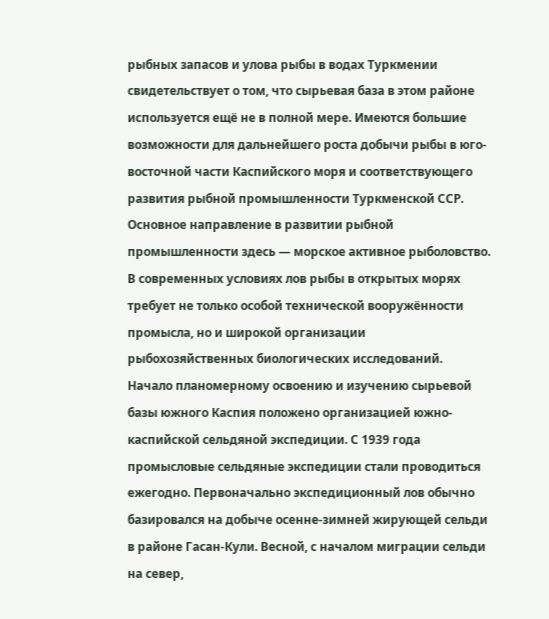рыбных запасов и улова рыбы в водах Туркмении свидетельствует о том, что сырьевая база в этом районе используется ещё не в полной мере. Имеются большие возможности для дальнейшего роста добычи рыбы в юго-восточной части Каспийского моря и соответствующего развития рыбной промышленности Туркменской ССР. Основное направление в развитии рыбной промышленности здесь — морское активное рыболовство.
В современных условиях лов рыбы в открытых морях требует не только особой технической вооружённости промысла, но и широкой организации рыбохозяйственных биологических исследований.
Начало планомерному освоению и изучению сырьевой базы южного Каспия положено организацией южно-каспийской сельдяной экспедиции. С 1939 года промысловые сельдяные экспедиции стали проводиться ежегодно. Первоначально экспедиционный лов обычно базировался на добыче осенне-зимней жирующей сельди в районе Гасан-Кули. Весной, с началом миграции сельди на север,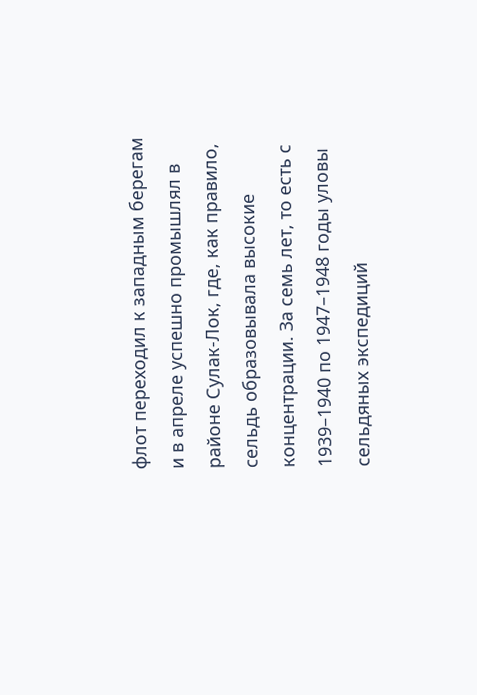флот переходил к западным берегам и в апреле успешно промышлял в районе Сулак-Лок, где, как правило, сельдь образовывала высокие концентрации. За семь лет, то есть с 1939–1940 по 1947–1948 годы уловы сельдяных экспедиций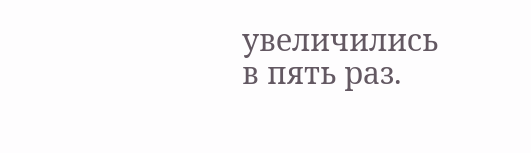увеличились в пять раз.